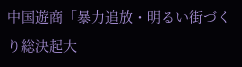中国遊商「暴力追放・明るい街づくり総決起大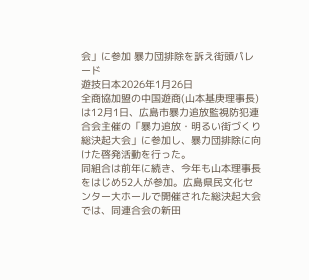会」に参加 暴力団排除を訴え街頭パレード
遊技日本2026年1月26日
全商協加盟の中国遊商(山本基庚理事長)は12月1日、広島市暴力追放監視防犯連合会主催の「暴力追放・明るい街づくり総決起大会」に参加し、暴力団排除に向けた啓発活動を行った。
同組合は前年に続き、今年も山本理事長をはじめ52人が参加。広島県民文化センター大ホールで開催された総決起大会では、同連合会の新田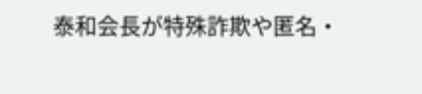泰和会長が特殊詐欺や匿名・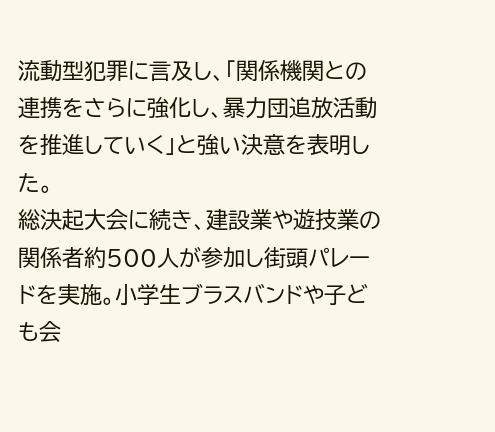流動型犯罪に言及し、「関係機関との連携をさらに強化し、暴力団追放活動を推進していく」と強い決意を表明した。
総決起大会に続き、建設業や遊技業の関係者約500人が参加し街頭パレードを実施。小学生ブラスバンドや子ども会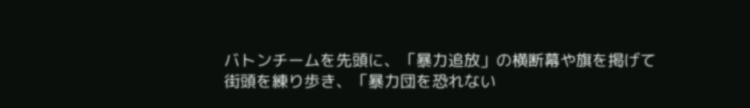バトンチームを先頭に、「暴力追放」の横断幕や旗を掲げて街頭を練り歩き、「暴力団を恐れない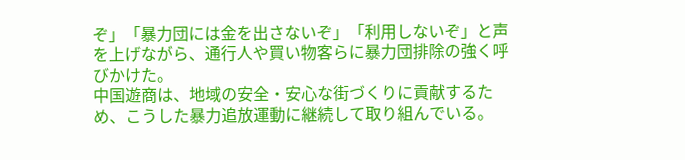ぞ」「暴力団には金を出さないぞ」「利用しないぞ」と声を上げながら、通行人や買い物客らに暴力団排除の強く呼びかけた。
中国遊商は、地域の安全・安心な街づくりに貢献するため、こうした暴力追放運動に継続して取り組んでいる。